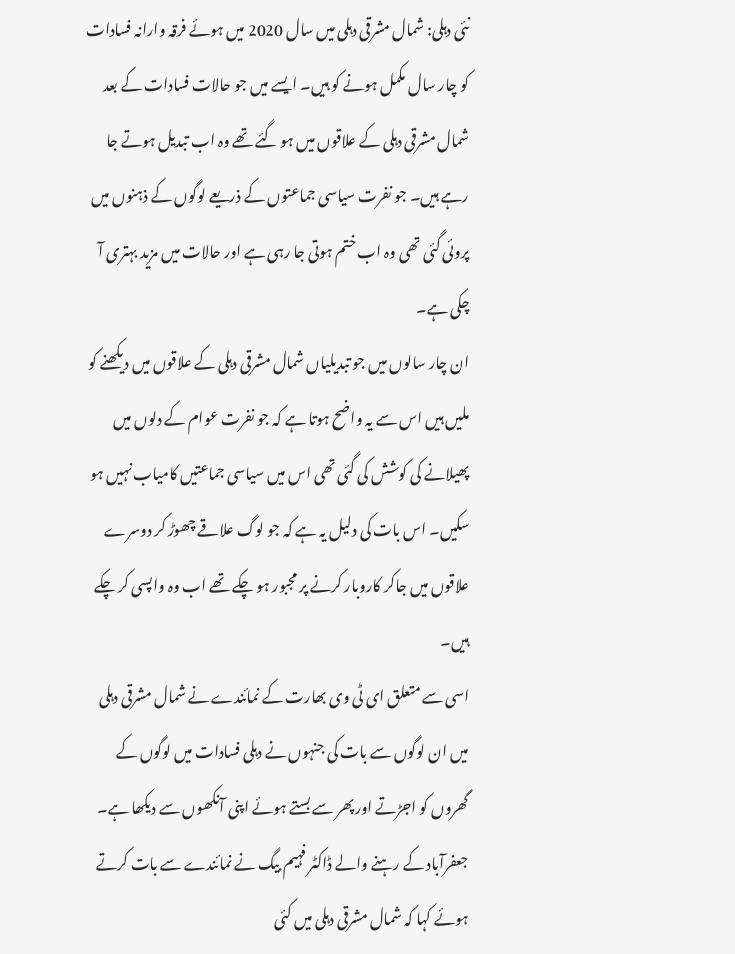نئی دہلی: شمال مشرقی دہلی میں سال 2020 میں ہوئے فرقہ وارانہ فسادات کو چار سال مکمل ہونے کو ہیں۔ ایسے میں جو حالات فسادات کے بعد شمال مشرقی دہلی کے علاقوں میں ہو گئے تھے وہ اب تبدیل ہوتے جا رہے ہیں۔ جو نفرت سیاسی جماعتوں کے ذریعے لوگوں کے ذہنوں میں پروئی گئی تھی وہ اب ختم ہوتی جا رہی ہے اور حالات میں مزید بہتری آ چکی ہے۔
ان چار سالوں میں جو تبدیلیاں شمال مشرقی دہلی کے علاقوں میں دیکھنے کو ملیں ہیں اس سے یہ واضح ہوتا ہے کہ جو نفرت عوام کے دلوں میں پھیلانے کی کوشش کی گئی تھی اس میں سیاسی جماعتیں کامیاب نہیں ہو سکیں۔ اس بات کی دلیل یہ ہے کہ جو لوگ علاقے چھوڑ کر دوسرے علاقوں میں جاکر کاروبار کرنے پر مجبور ہو چکے تھے اب وہ واپسی کر چکے ہیں۔
اسی سے متعلق ای ٹی وی بھارت کے نمائندے نے شمال مشرقی دہلی میں ان لوگوں سے بات کی جنہوں نے دہلی فسادات میں لوگوں کے گھروں کو اجڑتے اور پھر سے بستے ہوئے اپنی آنکھوں سے دیکھا ہے۔
جعفرآباد کے رہنے والے ڈاکٹر فہیم بیگ نے نمائندے سے بات کرتے ہوئے کہا کہ شمال مشرقی دہلی میں کئی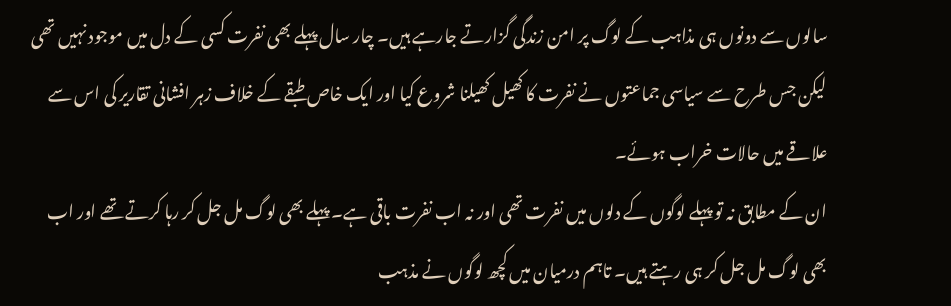سالوں سے دونوں ہی مذاہب کے لوگ پر امن زندگی گزارتے جارہے ہیں۔ چار سال پہلے بھی نفرت کسی کے دل میں موجود نہیں تھی لیکن جس طرح سے سیاسی جماعتوں نے نفرت کا کھیل کھیلنا شروع کیا اور ایک خاص طبقے کے خلاف زہر افشانی تقاریر کی اس سے علاقے میں حالات خراب ہوئے۔
ان کے مطابق نہ تو پہلے لوگوں کے دلوں میں نفرت تھی اور نہ اب نفرت باقی ہے۔ پہلے بھی لوگ مل جل کر رہا کرتے تھے اور اب بھی لوگ مل جل کر ہی رہتے ہیں۔ تاہم درمیان میں کچھ لوگوں نے مذہب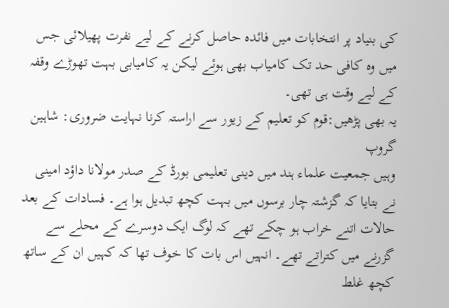کی بنیاد پر انتخابات میں فائدہ حاصل کرنے کے لیے نفرت پھیلائی جس میں وہ کافی حد تک کامیاب بھی ہوئے لیکن یہ کامیابی بہت تھوڑے وقفہ کے لیے وقت ہی تھی۔
یہ بھی پڑھیں:قوم کو تعلیم کے زیور سے اراستہ کرنا نہایت ضروری: شاہین گروپ
وہیں جمعیت علماء ہند میں دینی تعلیمی بورڈ کے صدر مولانا داؤد امینی نے بتایا کہ گزشتہ چار برسوں میں بہت کچھ تبدیل ہوا ہے۔ فسادات کے بعد حالات اتنے خراب ہو چکے تھے کہ لوگ ایک دوسرے کے محلے سے گزرنے میں کتراتے تھے۔ انہیں اس بات کا خوف تھا کہ کہیں ان کے ساتھ کچھ غلط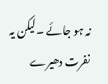نہ ہو جائے ۔لیکن یہ نفرت دھیرے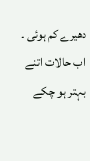دھیرے کم ہوئی ۔ اب حالات اتنے بہتر ہو چکے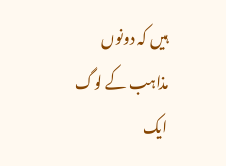ہیں کہ دونوں مذاہب کے لوگ ایک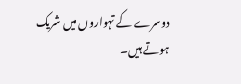دوسرے کے تہواروں میں شریک ہوتے ہیں۔